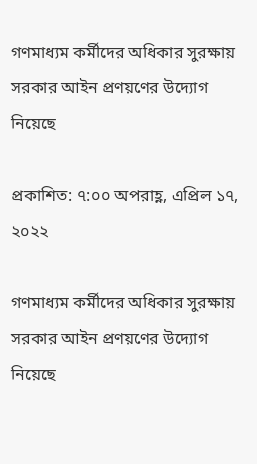গণমাধ্যম কর্মীদের অধিকার সুরক্ষায় সরকার আইন প্রণয়ণের উদ্যোগ নিয়েছে

প্রকাশিত: ৭:০০ অপরাহ্ণ, এপ্রিল ১৭, ২০২২

গণমাধ্যম কর্মীদের অধিকার সুরক্ষায় সরকার আইন প্রণয়ণের উদ্যোগ নিয়েছে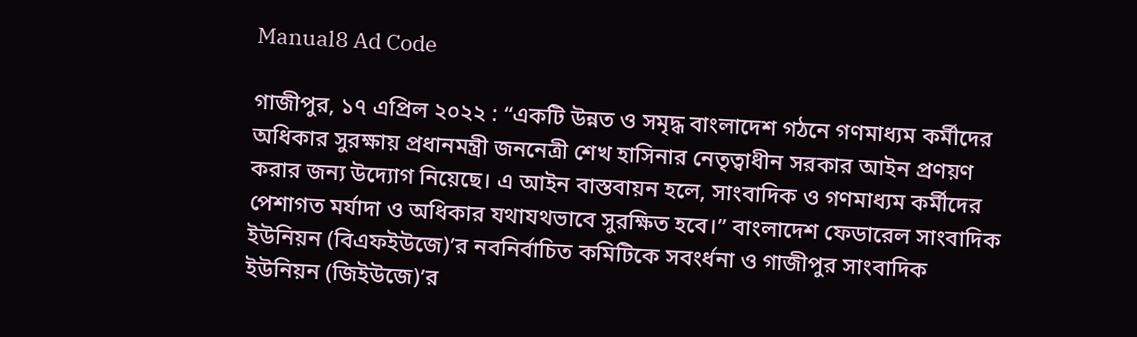Manual8 Ad Code

গাজীপুর, ১৭ এপ্রিল ২০২২ : “একটি উন্নত ও সমৃদ্ধ বাংলাদেশ গঠনে গণমাধ্যম কর্মীদের অধিকার সুরক্ষায় প্রধানমন্ত্রী জননেত্রী শেখ হাসিনার নেতৃত্বাধীন সরকার আইন প্রণয়ণ করার জন্য উদ্যোগ নিয়েছে। এ আইন বাস্তবায়ন হলে, সাংবাদিক ও গণমাধ্যম কর্মীদের পেশাগত মর্যাদা ও অধিকার যথাযথভাবে সুরক্ষিত হবে।” বাংলাদেশ ফেডারেল সাংবাদিক ইউনিয়ন (বিএফইউজে)’র নবনির্বাচিত কমিটিকে সবংর্ধনা ও গাজীপুর সাংবাদিক ইউনিয়ন (জিইউজে)’র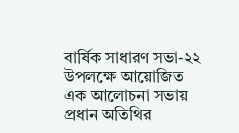বার্ষিক সাধারণ সভা-২২ উপলক্ষে আয়োজিত এক আলোচনা সভায় প্রধান অতিথির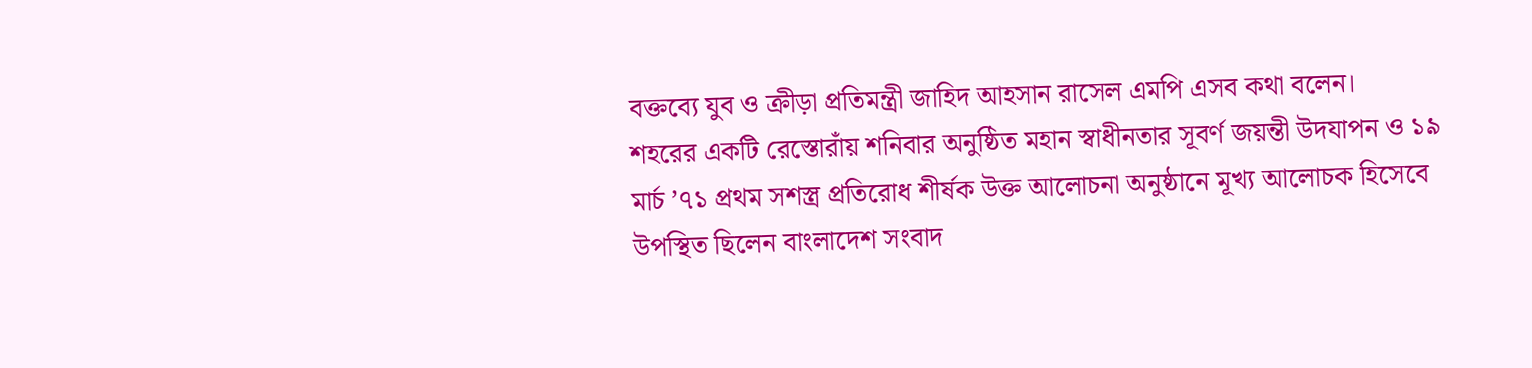বক্তব্যে যুব ও ক্রীড়া প্রতিমন্ত্রী জাহিদ আহসান রাসেল এমপি এসব কথা বলেন।
শহরের একটি রেস্তোরাঁয় শনিবার অনুষ্ঠিত মহান স্বাধীনতার সূবর্ণ জয়ন্তী উদযাপন ও ১৯ মার্চ ’৭১ প্রথম সশস্ত্র প্রতিরোধ শীর্ষক উক্ত আলোচনা অনুষ্ঠানে মূখ্য আলোচক হিসেবে উপস্থিত ছিলেন বাংলাদেশ সংবাদ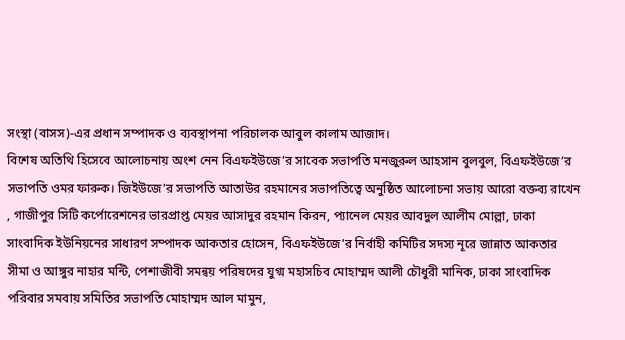সংস্থা (বাসস)-এর প্রধান সম্পাদক ও ব্যবস্থাপনা পরিচালক আবুল কালাম আজাদ।
বিশেষ অতিথি হিসেবে আলোচনায় অংশ নেন বিএফইউজে’র সাবেক সভাপতি মনজুরুল আহসান বুলবুল, বিএফইউজে’র সভাপতি ওমর ফারুক। জিইউজে’র সভাপতি আতাউর রহমানের সভাপতিত্বে অনুষ্ঠিত আলোচনা সভায় আরো বক্তব্য রাখেন , গাজীপুর সিটি কর্পোরেশনের ভারপ্রাপ্ত মেয়র আসাদুর রহমান কিরন, প্যানেল মেয়র আবদুল আলীম মোল্লা, ঢাকা সাংবাদিক ইউনিয়নের সাধারণ সম্পাদক আকতার হোসেন, বিএফইউজে’র নির্বাহী কমিটির সদস্য নূরে জান্নাত আকতার সীমা ও আঙ্গুর নাহার মন্টি, পেশাজীবী সমন্বয় পরিষদের যুগ্ম মহাসচিব মোহাম্মদ আলী চৌধুরী মানিক, ঢাকা সাংবাদিক পরিবার সমবায় সমিতির সভাপতি মোহাম্মদ আল মামুন,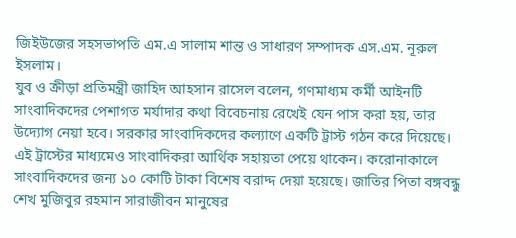জিইউজের সহসভাপতি এম.এ সালাম শান্ত ও সাধারণ সম্পাদক এস.এম. নূরুল ইসলাম।
যুব ও ক্রীড়া প্রতিমন্ত্রী জাহিদ আহসান রাসেল বলেন, গণমাধ্যম কর্মী আইনটি সাংবাদিকদের পেশাগত মর্যাদার কথা বিবেচনায় রেখেই যেন পাস করা হয়, তার উদ্যোগ নেয়া হবে। সরকার সাংবাদিকদের কল্যাণে একটি ট্রাস্ট গঠন করে দিয়েছে। এই ট্রাস্টের মাধ্যমেও সাংবাদিকরা আর্থিক সহায়তা পেয়ে থাকেন। করোনাকালে সাংবাদিকদের জন্য ১০ কোটি টাকা বিশেষ বরাদ্দ দেয়া হয়েছে। জাতির পিতা বঙ্গবন্ধু শেখ মুজিবুর রহমান সারাজীবন মানুষের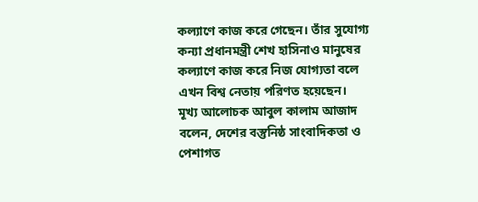কল্যাণে কাজ করে গেছেন। তাঁর সুযোগ্য কন্যা প্রধানমন্ত্রী শেখ হাসিনাও মানুষের কল্যাণে কাজ করে নিজ যোগ্যতা বলে এখন বিশ্ব নেতায় পরিণত হয়েছেন।
মূখ্য আলোচক আবুল কালাম আজাদ বলেন, দেশের বস্তুনিষ্ঠ সাংবাদিকতা ও পেশাগত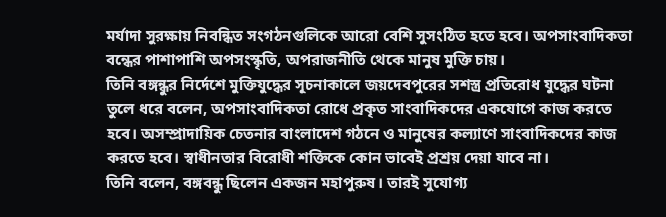মর্যাদা সুরক্ষায় নিবন্ধিত সংগঠনগুলিকে আরো বেশি সুসংঠিত হতে হবে। অপসাংবাদিকতা বন্ধের পাশাপাশি অপসংস্কৃতি, অপরাজনীতি থেকে মানুষ মুক্তি চায়।
তিনি বঙ্গন্ধুর নির্দেশে মুক্তিযুদ্ধের সূচনাকালে জয়দেবপুরের সশস্ত্র প্রতিরোধ যুদ্ধের ঘটনা তুলে ধরে বলেন, অপসাংবাদিকতা রোধে প্রকৃত সাংবাদিকদের একযোগে কাজ করতে হবে। অসম্প্রাদায়িক চেতনার বাংলাদেশ গঠনে ও মানুষের কল্যাণে সাংবাদিকদের কাজ করতে হবে। স্বাধীনতার বিরোধী শক্তিকে কোন ভাবেই প্রশ্রয় দেয়া যাবে না।
তিনি বলেন, বঙ্গবন্ধু ছিলেন একজন মহাপুরুষ। তারই সুযোগ্য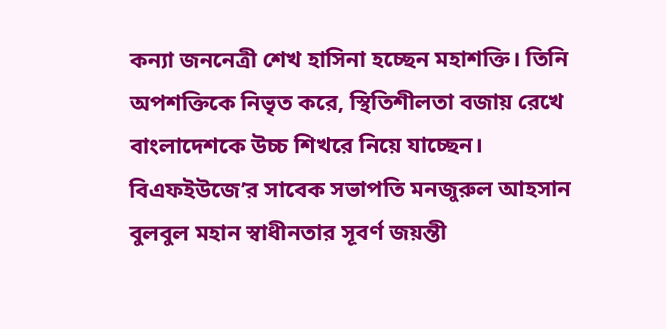কন্যা জননেত্রী শেখ হাসিনা হচ্ছেন মহাশক্তি। তিনি অপশক্তিকে নিভৃত করে, স্থিতিশীলতা বজায় রেখে বাংলাদেশকে উচ্চ শিখরে নিয়ে যাচ্ছেন।
বিএফইউজে’র সাবেক সভাপতি মনজুরুল আহসান বুলবুল মহান স্বাধীনতার সূবর্ণ জয়ন্তী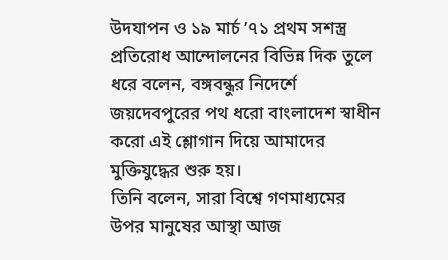উদযাপন ও ১৯ মার্চ ’৭১ প্রথম সশস্ত্র প্রতিরোধ আন্দোলনের বিভিন্ন দিক তুলে ধরে বলেন, বঙ্গবন্ধুর নিদের্শে জয়দেবপুরের পথ ধরো বাংলাদেশ স্বাধীন করো এই শ্লোগান দিয়ে আমাদের মুক্তিযুদ্ধের শুরু হয়।
তিনি বলেন, সারা বিশ্বে গণমাধ্যমের উপর মানুষের আস্থা আজ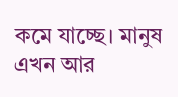কমে যাচ্ছে। মানুষ এখন আর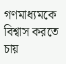গণমাধ্যমকে বিশ্বাস করতে চায়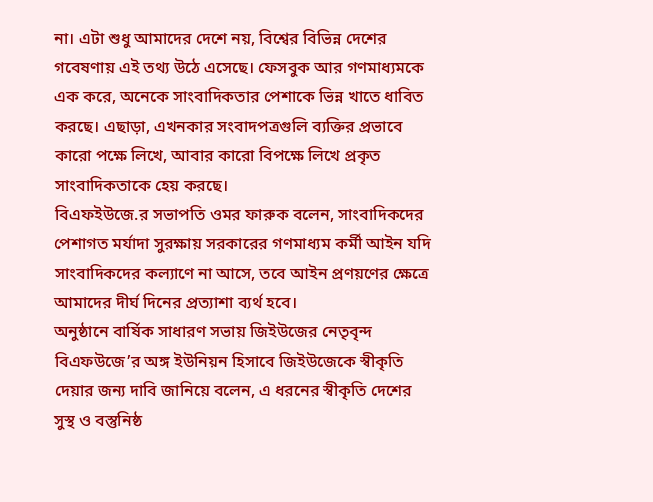না। এটা শুধু আমাদের দেশে নয়, বিশ্বের বিভিন্ন দেশের গবেষণায় এই তথ্য উঠে এসেছে। ফেসবুক আর গণমাধ্যমকে এক করে, অনেকে সাংবাদিকতার পেশাকে ভিন্ন খাতে ধাবিত করছে। এছাড়া, এখনকার সংবাদপত্রগুলি ব্যক্তির প্রভাবে কারো পক্ষে লিখে, আবার কারো বিপক্ষে লিখে প্রকৃত সাংবাদিকতাকে হেয় করছে।
বিএফইউজে.র সভাপতি ওমর ফারুক বলেন, সাংবাদিকদের পেশাগত মর্যাদা সুরক্ষায় সরকারের গণমাধ্যম কর্মী আইন যদি সাংবাদিকদের কল্যাণে না আসে, তবে আইন প্রণয়ণের ক্ষেত্রে আমাদের দীর্ঘ দিনের প্রত্যাশা ব্যর্থ হবে।
অনুষ্ঠানে বার্ষিক সাধারণ সভায় জিইউজের নেতৃবৃন্দ বিএফউজে’র অঙ্গ ইউনিয়ন হিসাবে জিইউজেকে স্বীকৃতি দেয়ার জন্য দাবি জানিয়ে বলেন, এ ধরনের স্বীকৃতি দেশের সুস্থ ও বস্তুনিষ্ঠ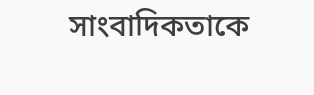সাংবাদিকতাকে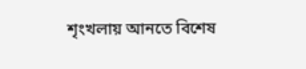শৃংখলায় আনতে বিশেষ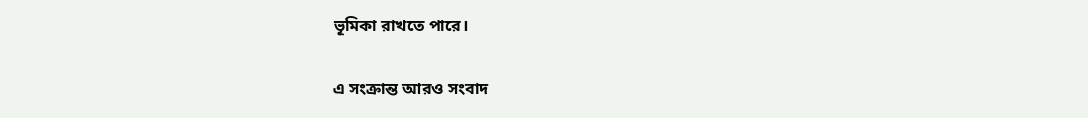ভূমিকা রাখতে পারে।

এ সংক্রান্ত আরও সংবাদ